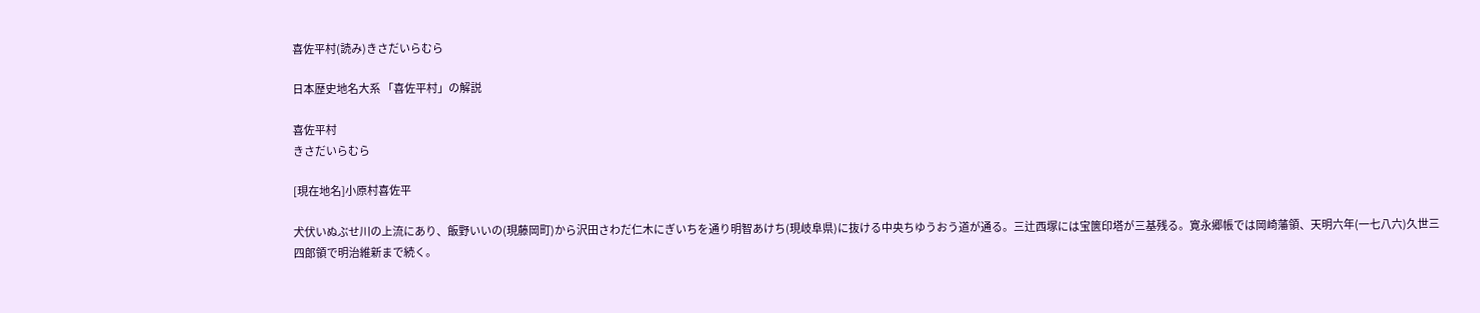喜佐平村(読み)きさだいらむら

日本歴史地名大系 「喜佐平村」の解説

喜佐平村
きさだいらむら

[現在地名]小原村喜佐平

犬伏いぬぶせ川の上流にあり、飯野いいの(現藤岡町)から沢田さわだ仁木にぎいちを通り明智あけち(現岐阜県)に抜ける中央ちゆうおう道が通る。三辻西塚には宝篋印塔が三基残る。寛永郷帳では岡崎藩領、天明六年(一七八六)久世三四郎領で明治維新まで続く。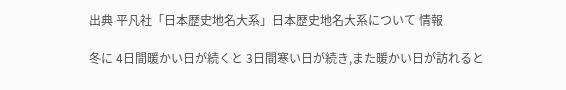出典 平凡社「日本歴史地名大系」日本歴史地名大系について 情報

冬に 4日間暖かい日が続くと 3日間寒い日が続き,また暖かい日が訪れると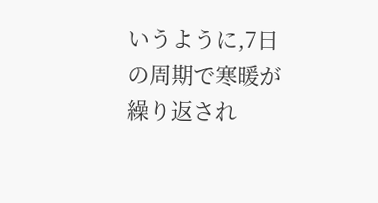いうように,7日の周期で寒暖が繰り返され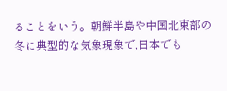ることをいう。朝鮮半島や中国北東部の冬に典型的な気象現象で,日本でも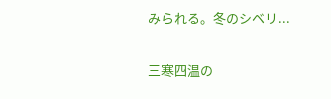みられる。冬のシベリ...

三寒四温の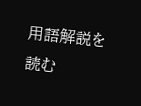用語解説を読む